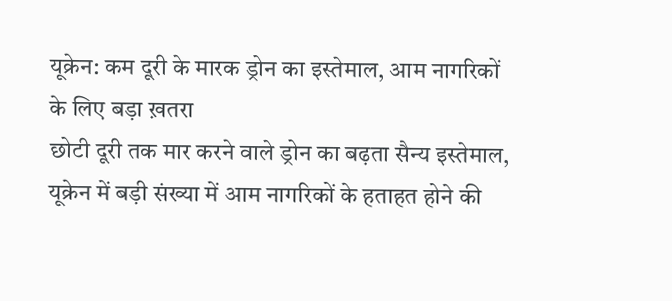यूक्रेन: कम दूरी के मारक ड्रोन का इस्तेमाल, आम नागरिकों के लिए बड़ा ख़तरा
छोटी दूरी तक मार करने वाले ड्रोन का बढ़ता सैन्य इस्तेमाल, यूक्रेन में बड़ी संख्या में आम नागरिकों के हताहत होने की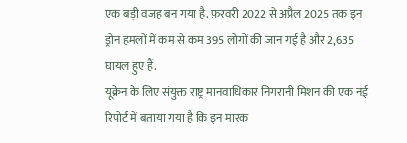एक बड़ी वजह बन गया है. फ़रवरी 2022 से अप्रैल 2025 तक इन ड्रोन हमलों में कम से कम 395 लोगों की जान गई है और 2,635 घायल हुए हैं.
यूक्रेन के लिए संयुक्त राष्ट्र मानवाधिकार निगरानी मिशन की एक नई रिपोर्ट में बताया गया है कि इन मारक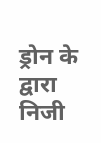ड्रोन के द्वारा निजी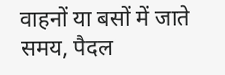वाहनों या बसों में जाते समय, पैदल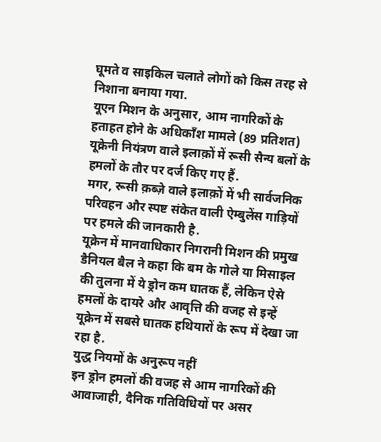घूमते व साइकिल चलाते लोगों को किस तरह से निशाना बनाया गया.
यूएन मिशन के अनुसार, आम नागरिकों के हताहत होने के अधिकाँश मामले (89 प्रतिशत) यूक्रेनी नियंत्रण वाले इलाक़ों में रूसी सैन्य बलों के हमलों के तौर पर दर्ज किए गए हैं.
मगर, रूसी क़ब्ज़े वाले इलाक़ों में भी सार्वजनिक परिवहन और स्पष्ट संकेत वाली ऐम्बुलेंस गाड़ियों पर हमले की जानकारी है.
यूक्रेन में मानवाधिकार निगरानी मिशन की प्रमुख डैनियल बैल ने कहा कि बम के गोले या मिसाइल की तुलना में ये ड्रोन कम घातक हैं, लेकिन ऐसे हमलों के दायरे और आवृत्ति की वजह से इन्हें यूक्रेन में सबसे घातक हथियारों के रूप में देखा जा रहा है.
युद्ध नियमों के अनुरूप नहीं
इन ड्रोन हमलों की वजह से आम नागरिकों की आवाजाही, दैनिक गतिविधियों पर असर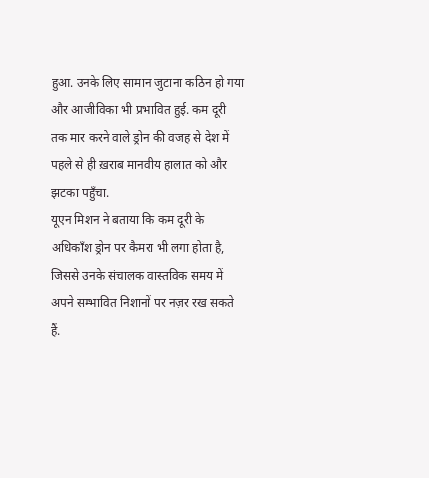हुआ. उनके लिए सामान जुटाना कठिन हो गया और आजीविका भी प्रभावित हुई. कम दूरी तक मार करने वाले ड्रोन की वजह से देश में पहले से ही ख़राब मानवीय हालात को और झटका पहुँचा.
यूएन मिशन ने बताया कि कम दूरी के अधिकाँश ड्रोन पर कैमरा भी लगा होता है, जिससे उनके संचालक वास्तविक समय में अपने सम्भावित निशानों पर नज़र रख सकते हैं.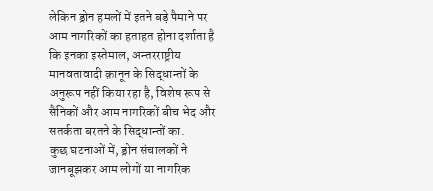लेकिन ड्रोन हमलों में इतने बड़े पैमाने पर आम नागरिकों का हताहत होना दर्शाता है कि इनका इस्तेमाल, अन्तरराष्ट्रीय मानवतावादी क़ानून के सिद्धान्तों के अनुरूप नहीं किया रहा है, विशेष रूप से सैनिकों और आम नागरिकों बीच भेद और सतर्कता बरतने के सिद्धान्तों का.
कुछ घटनाओं में, ड्रोन संचालकों ने जानबूझकर आम लोगों या नागरिक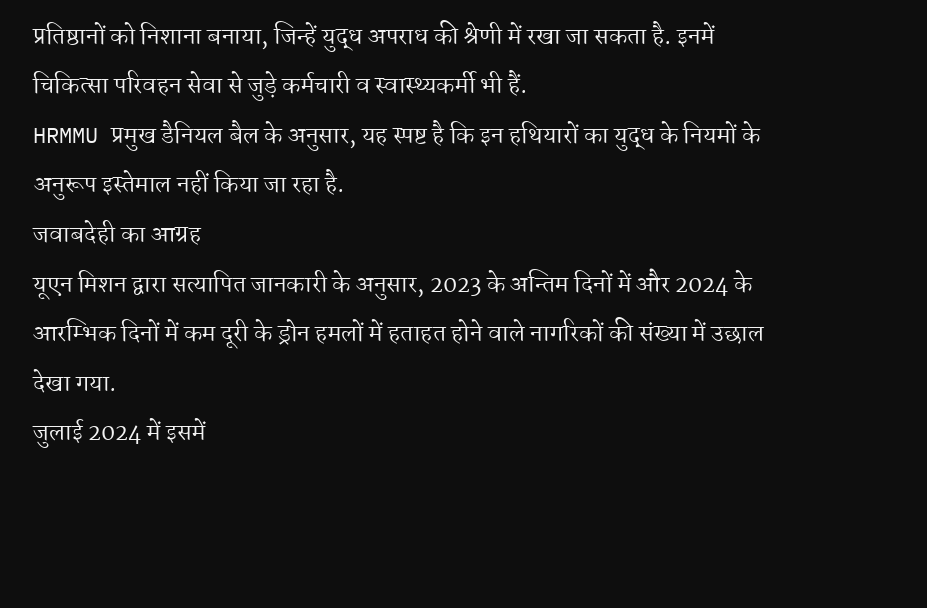प्रतिष्ठानों को निशाना बनाया, जिन्हें युद्ध अपराध की श्रेणी में रखा जा सकता है. इनमें चिकित्सा परिवहन सेवा से जुड़े कर्मचारी व स्वास्थ्यकर्मी भी हैं.
HRMMU प्रमुख डैनियल बैल के अनुसार, यह स्पष्ट है कि इन हथियारों का युद्ध के नियमों के अनुरूप इस्तेमाल नहीं किया जा रहा है.
जवाबदेही का आग्रह
यूएन मिशन द्वारा सत्यापित जानकारी के अनुसार, 2023 के अन्तिम दिनों में और 2024 के आरम्भिक दिनों में कम दूरी के ड्रोन हमलों में हताहत होने वाले नागरिकों की संख्या में उछाल देखा गया.
जुलाई 2024 में इसमें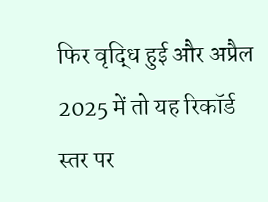फिर वृद्धि हुई और अप्रैल 2025 में तो यह रिकॉर्ड स्तर पर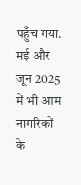पहुँच गया.
मई और जून 2025 में भी आम नागरिकों के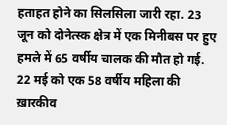हताहत होने का सिलसिला जारी रहा. 23 जून को दोनेत्स्क क्षेत्र में एक मिनीबस पर हुए हमले में 65 वर्षीय चालक की मौत हो गई.
22 मई को एक 58 वर्षीय महिला की ख़ारकीव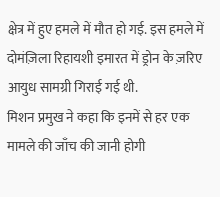क्षेत्र में हुए हमले में मौत हो गई. इस हमले में दोमंज़िला रिहायशी इमारत में ड्रोन के ज़रिए आयुध सामग्री गिराई गई थी.
मिशन प्रमुख ने कहा कि इनमें से हर एक मामले की जाँच की जानी होगी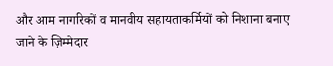और आम नागरिकों व मानवीय सहायताकर्मियों को निशाना बनाए जाने के ज़िम्मेदार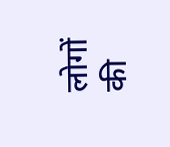लोगों की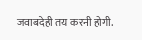जवाबदेही तय करनी होगी.